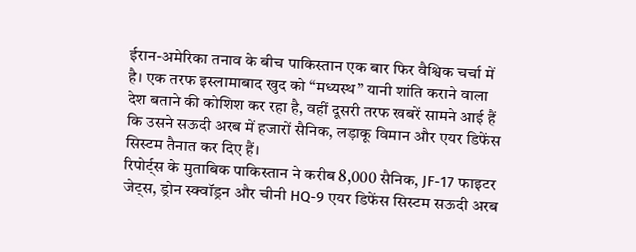ईरान-अमेरिका तनाव के बीच पाकिस्तान एक बार फिर वैश्विक चर्चा में है। एक तरफ इस्लामाबाद खुद को “मध्यस्थ” यानी शांति कराने वाला देश बताने की कोशिश कर रहा है, वहीं दूसरी तरफ खबरें सामने आई हैं कि उसने सऊदी अरब में हजारों सैनिक, लड़ाकू विमान और एयर डिफेंस सिस्टम तैनात कर दिए हैं।
रिपोर्ट्स के मुताबिक पाकिस्तान ने करीब 8,000 सैनिक, JF-17 फाइटर जेट्स, ड्रोन स्क्वॉड्रन और चीनी HQ-9 एयर डिफेंस सिस्टम सऊदी अरब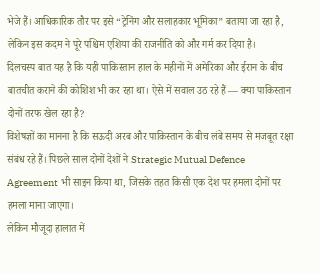भेजे हैं। आधिकारिक तौर पर इसे “ट्रेनिंग और सलाहकार भूमिका” बताया जा रहा है, लेकिन इस कदम ने पूरे पश्चिम एशिया की राजनीति को और गर्म कर दिया है।
दिलचस्प बात यह है कि यही पाकिस्तान हाल के महीनों में अमेरिका और ईरान के बीच बातचीत कराने की कोशिश भी कर रहा था। ऐसे में सवाल उठ रहे हैं — क्या पाकिस्तान दोनों तरफ खेल रहा है?
विशेषज्ञों का मानना है कि सऊदी अरब और पाकिस्तान के बीच लंबे समय से मजबूत रक्षा संबंध रहे हैं। पिछले साल दोनों देशों ने Strategic Mutual Defence Agreement भी साइन किया था, जिसके तहत किसी एक देश पर हमला दोनों पर हमला माना जाएगा।
लेकिन मौजूदा हालात में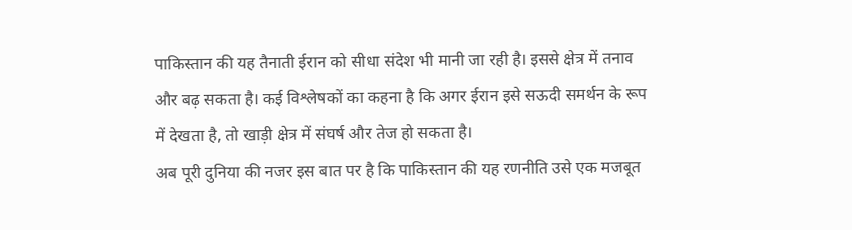पाकिस्तान की यह तैनाती ईरान को सीधा संदेश भी मानी जा रही है। इससे क्षेत्र में तनाव और बढ़ सकता है। कई विश्लेषकों का कहना है कि अगर ईरान इसे सऊदी समर्थन के रूप में देखता है, तो खाड़ी क्षेत्र में संघर्ष और तेज हो सकता है।
अब पूरी दुनिया की नजर इस बात पर है कि पाकिस्तान की यह रणनीति उसे एक मजबूत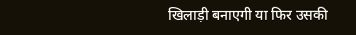खिलाड़ी बनाएगी या फिर उसकी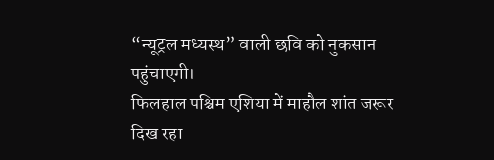“न्यूट्रल मध्यस्थ” वाली छवि को नुकसान पहुंचाएगी।
फिलहाल पश्चिम एशिया में माहौल शांत जरूर दिख रहा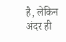है, लेकिन अंदर ही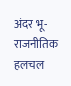अंदर भू-राजनीतिक हलचल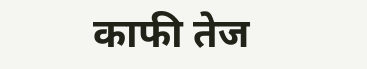काफी तेज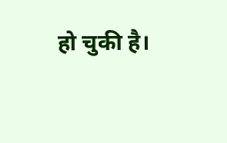हो चुकी है।